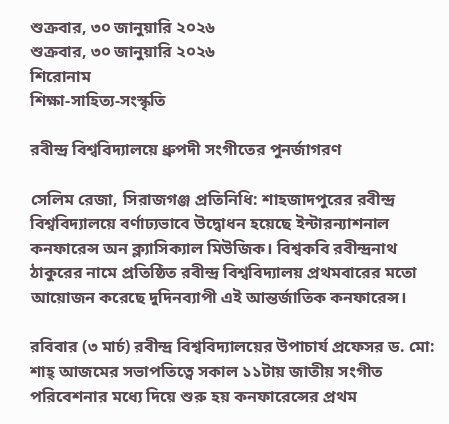শুক্রবার, ৩০ জানুয়ারি ২০২৬
শুক্রবার, ৩০ জানুয়ারি ২০২৬
শিরোনাম
শিক্ষা-সাহিত্য-সংস্কৃতি

রবীন্দ্র বিশ্ববিদ্যালয়ে ধ্রুপদী সংগীতের পুনর্জাগরণ

সেলিম রেজা, সিরাজগঞ্জ প্রতিনিধি: শাহজাদপুরের রবীন্দ্র বিশ্ববিদ্যালয়ে বর্ণাঢ্যভাবে উদ্বোধন হয়েছে ইন্টারন্যাশনাল কনফারেন্স অন ক্ল্যাসিক্যাল মিউজিক। বিশ্বকবি রবীন্দ্রনাথ ঠাকুরের নামে প্রতিষ্ঠিত রবীন্দ্র বিশ্ববিদ্যালয় প্রথমবারের মতো আয়োজন করেছে দুদিনব্যাপী এই আন্তর্জাতিক কনফারেন্স।

রবিবার (৩ মার্চ) রবীন্দ্র বিশ্ববিদ্যালয়ের উপাচার্য প্রফেসর ড. মো: শাহ্ আজমের সভাপতিত্বে সকাল ১১টায় জাতীয় সংগীত পরিবেশনার মধ্যে দিয়ে শুরু হয় কনফারেন্সের প্রথম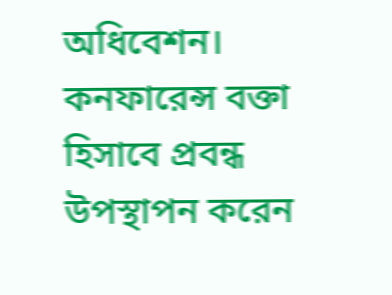অধিবেশন। কনফারেন্স বক্তা হিসাবে প্রবন্ধ উপস্থাপন করেন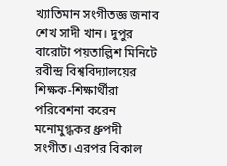খ্যাতিমান সংগীতজ্ঞ জনাব শেখ সাদী খান। দুপুর বারোটা পয়তাল্লিশ মিনিটে রবীন্দ্র বিশ্ববিদ্যালয়ের শিক্ষক-শিক্ষার্থীরা পরিবেশনা করেন মনোমুগ্ধকর ধ্রুপদী সংগীত। এরপর বিকাল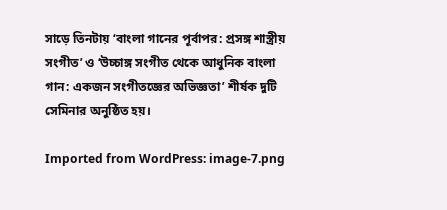সাড়ে তিনটায় ‘বাংলা গানের পূর্বাপর: প্রসঙ্গ শাস্ত্রীয় সংগীত’ ও ‘উচ্চাঙ্গ সংগীত থেকে আধুনিক বাংলা গান: একজন সংগীতজ্ঞের অভিজ্ঞতা’ শীর্ষক দুটি সেমিনার অনুষ্ঠিত হয়।

Imported from WordPress: image-7.png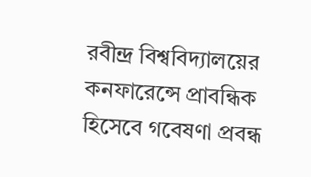রবীন্দ্র বিশ্ববিদ্যালয়ের কনফারেন্সে প্রাবন্ধিক হিসেবে গবেষণা প্রবন্ধ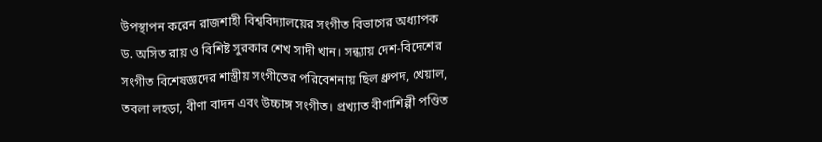উপস্থাপন করেন রাজশাহী বিশ্ববিদ্যালয়ের সংগীত বিভাগের অধ্যাপক ড. অসিত রায় ও বিশিষ্ট সুরকার শেখ সাদী খান। সন্ধ্যায় দেশ-বিদেশের সংগীত বিশেষজ্ঞদের শাস্ত্রীয় সংগীতের পরিবেশনায় ছিল ধ্রুপদ, খেয়াল, তবলা লহড়া, বীণা বাদন এবং উচ্চাঙ্গ সংগীত। প্রখ্যাত বীণাশিল্পী পণ্ডিত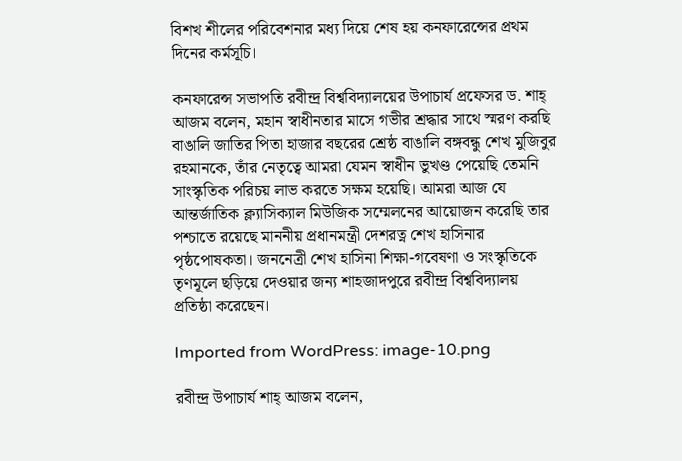বিশখ শীলের পরিবেশনার মধ্য দিয়ে শেষ হয় কনফারেন্সের প্রথম দিনের কর্মসূচি।

কনফারেন্স সভাপতি রবীন্দ্র বিশ্ববিদ্যালয়ের উপাচার্য প্রফেসর ড. শাহ্ আজম বলেন, মহান স্বাধীনতার মাসে গভীর শ্রদ্ধার সাথে স্মরণ করছি বাঙালি জাতির পিতা হাজার বছরের শ্রেষ্ঠ বাঙালি বঙ্গবন্ধু শেখ মুজিবুর রহমানকে, তাঁর নেতৃত্বে আমরা যেমন স্বাধীন ভুখণ্ড পেয়েছি তেমনি সাংস্কৃতিক পরিচয় লাভ করতে সক্ষম হয়েছি। আমরা আজ যে আন্তর্জাতিক ক্ল্যাসিক্যাল মিউজিক সম্মেলনের আয়োজন করেছি তার পশ্চাতে রয়েছে মাননীয় প্রধানমন্ত্রী দেশরত্ন শেখ হাসিনার পৃষ্ঠপোষকতা। জননেত্রী শেখ হাসিনা শিক্ষা-গবেষণা ও সংস্কৃতিকে তৃণমূলে ছড়িয়ে দেওয়ার জন্য শাহজাদপুরে রবীন্দ্র বিশ্ববিদ্যালয় প্রতিষ্ঠা করেছেন।

Imported from WordPress: image-10.png

রবীন্দ্র উপাচার্য শাহ্ আজম বলেন,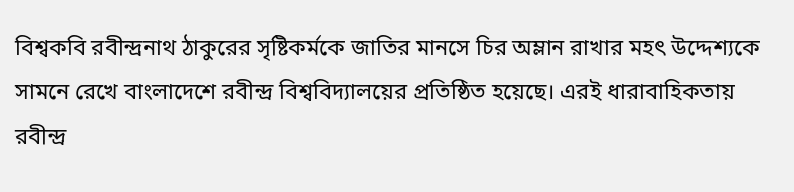বিশ্বকবি রবীন্দ্রনাথ ঠাকুরের সৃষ্টিকর্মকে জাতির মানসে চির অম্লান রাখার মহৎ উদ্দেশ্যকে সামনে রেখে বাংলাদেশে রবীন্দ্র বিশ্ববিদ্যালয়ের প্রতিষ্ঠিত হয়েছে। এরই ধারাবাহিকতায় রবীন্দ্র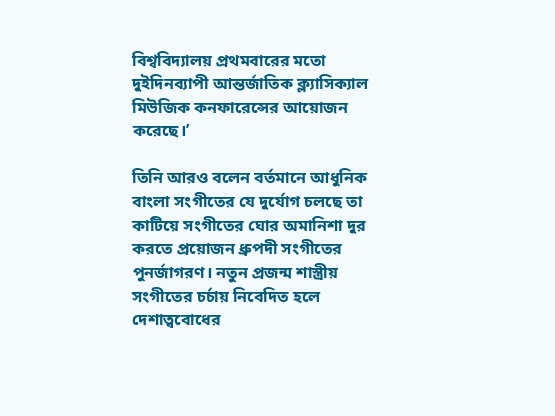বিশ্ববিদ্যালয় প্রথমবারের মতো দুইদিনব্যাপী আন্তর্জাতিক ক্ল্যাসিক্যাল মিউজিক কনফারেন্সের আয়োজন করেছে।’

তিনি আরও বলেন বর্তমানে আধুনিক বাংলা সংগীতের যে দুর্যোগ চলছে তা কাটিয়ে সংগীতের ঘোর অমানিশা দুর করতে প্রয়োজন ধ্রুপদী সংগীতের পুনর্জাগরণ। নতুন প্রজন্ম শাস্ত্রীয় সংগীতের চর্চায় নিবেদিত হলে দেশাত্ববোধের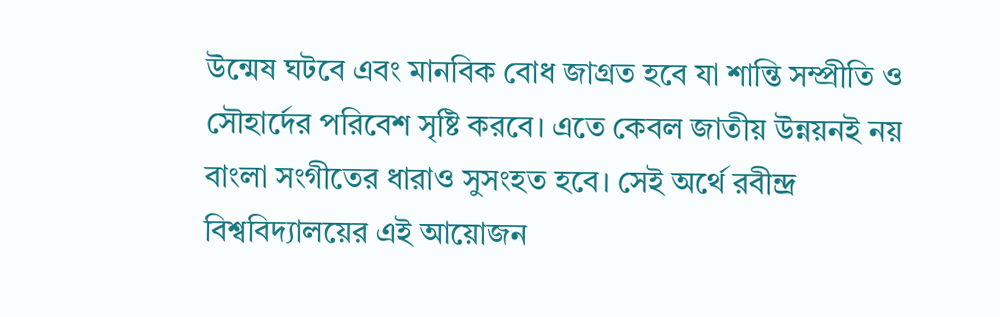উন্মেষ ঘটবে এবং মানবিক বোধ জাগ্রত হবে যা শান্তি সম্প্রীতি ও সৌহার্দের পরিবেশ সৃষ্টি করবে। এতে কেবল জাতীয় উন্নয়নই নয় বাংলা সংগীতের ধারাও সুসংহত হবে। সেই অর্থে রবীন্দ্র বিশ্ববিদ্যালয়ের এই আয়োজন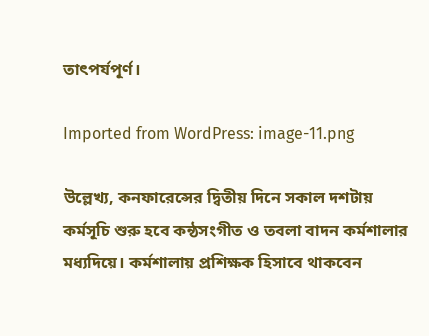তাৎপর্যপূর্ণ।

Imported from WordPress: image-11.png

উল্লেখ্য, কনফারেন্সের দ্বিতীয় দিনে সকাল দশটায় কর্মসূচি শুরু হবে কন্ঠসংগীত ও তবলা বাদন কর্মশালার মধ্যদিয়ে। কর্মশালায় প্রশিক্ষক হিসাবে থাকবেন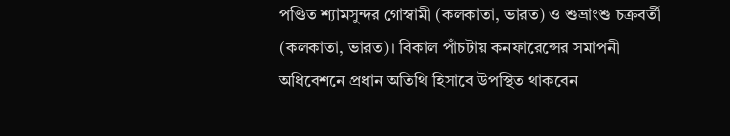পণ্ডিত শ্যামসুন্দর গোস্বামী (কলকাতা, ভারত) ও শুভ্রাংশু চক্রবর্তী (কলকাতা, ভারত)। বিকাল পাঁচটায় কনফারেন্সের সমাপনী অধিবেশনে প্রধান অতিথি হিসাবে উপস্থিত থাকবেন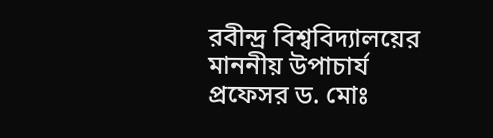রবীন্দ্র বিশ্ববিদ্যালয়ের মাননীয় উপাচার্য প্রফেসর ড. মোঃ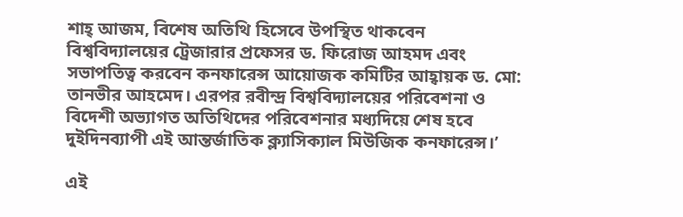শাহ্ আজম, বিশেষ অতিথি হিসেবে উপস্থিত থাকবেন বিশ্ববিদ্যালয়ের ট্রেজারার প্রফেসর ড. ফিরোজ আহমদ এবং সভাপতিত্ব করবেন কনফারেন্স আয়োজক কমিটির আহ্বায়ক ড. মো: তানভীর আহমেদ। এরপর রবীন্দ্র বিশ্ববিদ্যালয়ের পরিবেশনা ও বিদেশী অভ্যাগত অতিথিদের পরিবেশনার মধ্যদিয়ে শেষ হবে দুইদিনব্যাপী এই আন্তর্জাতিক ক্ল্যাসিক্যাল মিউজিক কনফারেন্স।’

এই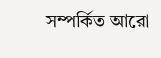সম্পর্কিত আরো